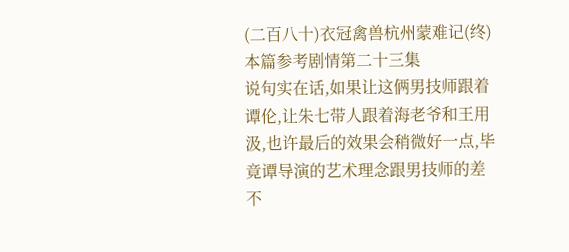(二百八十)衣冠禽兽杭州蒙难记(终)
本篇参考剧情第二十三集
说句实在话,如果让这俩男技师跟着谭伦,让朱七带人跟着海老爷和王用汲,也许最后的效果会稍微好一点,毕竟谭导演的艺术理念跟男技师的差不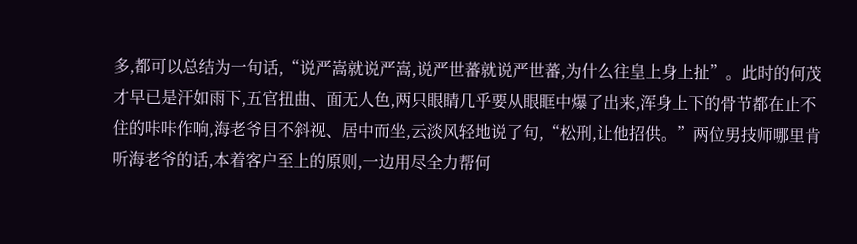多,都可以总结为一句话,“说严嵩就说严嵩,说严世蕃就说严世蕃,为什么往皇上身上扯”。此时的何茂才早已是汗如雨下,五官扭曲、面无人色,两只眼睛几乎要从眼眶中爆了出来,浑身上下的骨节都在止不住的咔咔作响,海老爷目不斜视、居中而坐,云淡风轻地说了句,“松刑,让他招供。”两位男技师哪里肯听海老爷的话,本着客户至上的原则,一边用尽全力帮何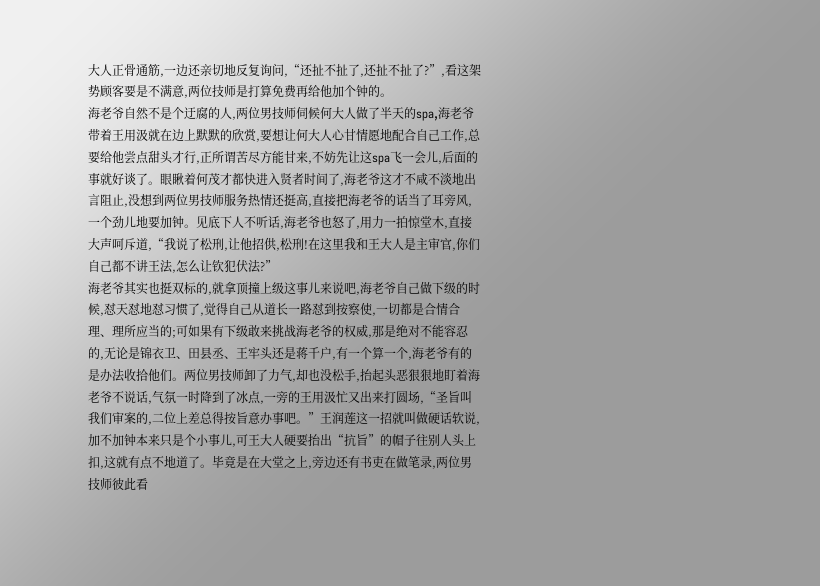大人正骨通筋,一边还亲切地反复询问,“还扯不扯了,还扯不扯了?”,看这架势顾客要是不满意,两位技师是打算免费再给他加个钟的。
海老爷自然不是个迂腐的人,两位男技师伺候何大人做了半天的spa,海老爷带着王用汲就在边上默默的欣赏,要想让何大人心甘情愿地配合自己工作,总要给他尝点甜头才行,正所谓苦尽方能甘来,不妨先让这spa飞一会儿,后面的事就好谈了。眼瞅着何茂才都快进入贤者时间了,海老爷这才不咸不淡地出言阻止,没想到两位男技师服务热情还挺高,直接把海老爷的话当了耳旁风,一个劲儿地要加钟。见底下人不听话,海老爷也怒了,用力一拍惊堂木,直接大声呵斥道,“我说了松刑,让他招供,松刑!在这里我和王大人是主审官,你们自己都不讲王法,怎么让钦犯伏法?”
海老爷其实也挺双标的,就拿顶撞上级这事儿来说吧,海老爷自己做下级的时候,怼天怼地怼习惯了,觉得自己从道长一路怼到按察使,一切都是合情合理、理所应当的;可如果有下级敢来挑战海老爷的权威,那是绝对不能容忍的,无论是锦衣卫、田县丞、王牢头还是蒋千户,有一个算一个,海老爷有的是办法收拾他们。两位男技师卸了力气,却也没松手,抬起头恶狠狠地盯着海老爷不说话,气氛一时降到了冰点,一旁的王用汲忙又出来打圆场,“圣旨叫我们审案的,二位上差总得按旨意办事吧。”王润莲这一招就叫做硬话软说,加不加钟本来只是个小事儿,可王大人硬要抬出“抗旨”的帽子往别人头上扣,这就有点不地道了。毕竟是在大堂之上,旁边还有书吏在做笔录,两位男技师彼此看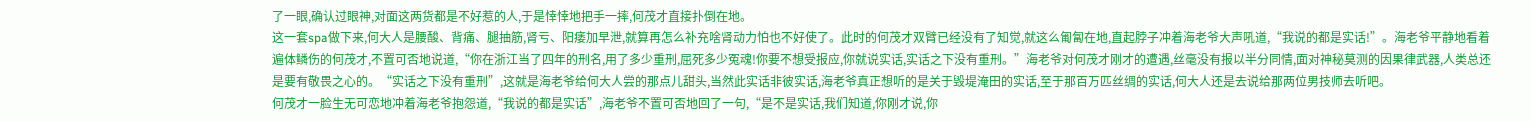了一眼,确认过眼神,对面这两货都是不好惹的人,于是悻悻地把手一摔,何茂才直接扑倒在地。
这一套spa做下来,何大人是腰酸、背痛、腿抽筋,肾亏、阳痿加早泄,就算再怎么补充啥肾动力怕也不好使了。此时的何茂才双臂已经没有了知觉,就这么匍匐在地,直起脖子冲着海老爷大声吼道,“我说的都是实话!”。海老爷平静地看着遍体鳞伤的何茂才,不置可否地说道,“你在浙江当了四年的刑名,用了多少重刑,屈死多少冤魂!你要不想受报应,你就说实话,实话之下没有重刑。”海老爷对何茂才刚才的遭遇,丝毫没有报以半分同情,面对神秘莫测的因果律武器,人类总还是要有敬畏之心的。“实话之下没有重刑”,这就是海老爷给何大人尝的那点儿甜头,当然此实话非彼实话,海老爷真正想听的是关于毁堤淹田的实话,至于那百万匹丝绸的实话,何大人还是去说给那两位男技师去听吧。
何茂才一脸生无可恋地冲着海老爷抱怨道,“我说的都是实话”,海老爷不置可否地回了一句,“是不是实话,我们知道,你刚才说,你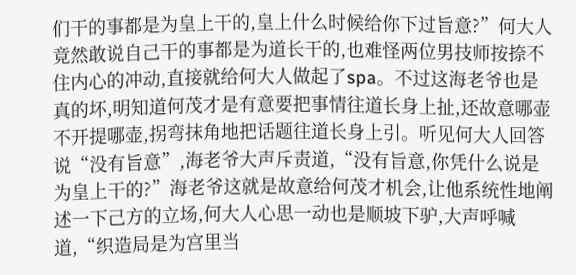们干的事都是为皇上干的,皇上什么时候给你下过旨意?”何大人竟然敢说自己干的事都是为道长干的,也难怪两位男技师按捺不住内心的冲动,直接就给何大人做起了spa。不过这海老爷也是真的坏,明知道何茂才是有意要把事情往道长身上扯,还故意哪壶不开提哪壶,拐弯抹角地把话题往道长身上引。听见何大人回答说“没有旨意”,海老爷大声斥责道,“没有旨意,你凭什么说是为皇上干的?”海老爷这就是故意给何茂才机会,让他系统性地阐述一下己方的立场,何大人心思一动也是顺坡下驴,大声呼喊道,“织造局是为宫里当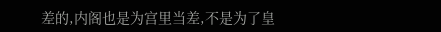差的,内阁也是为宫里当差,不是为了皇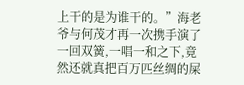上干的是为谁干的。”海老爷与何茂才再一次携手演了一回双簧,一唱一和之下,竟然还就真把百万匹丝绸的屎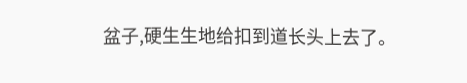盆子,硬生生地给扣到道长头上去了。